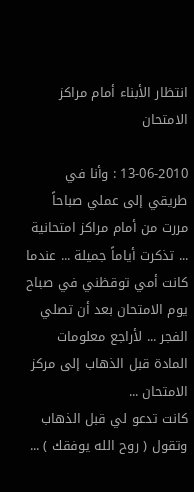انتظار الأبناء أمام مراكز الامتحان

13-06-2010 : وأنا في طريقي إلى عملي صباحاً مررت من أمام مراكز امتحانية ... تذكرت أياماً جميلة ... عندما كانت أمي توقظني في صباح يوم الامتحان بعد أن تصلي الفجر ... لأراجع معلومات المادة قبل الذهاب إلى مركز الامتحان ...
كانت تدعو لي قبل الذهاب وتقول ( روح الله يوفقك ) ...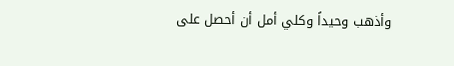وأذهب وحيداً وكلي أمل أن أحصل على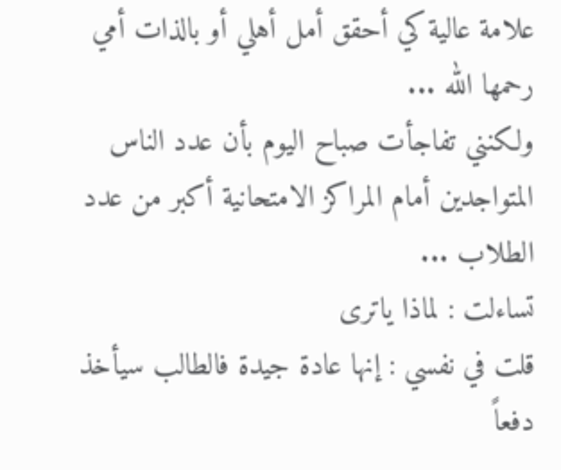علامة عالية كي أحقق أمل أهلي أو بالذات أمي رحمها الله ...
ولكنني تفاجأت صباح اليوم بأن عدد الناس المتواجدين أمام المراكز الامتحانية أكبر من عدد الطلاب ...
تساءلت : لماذا ياترى
قلت في نفسي : إنها عادة جيدة فالطالب سيأخذ دفعاً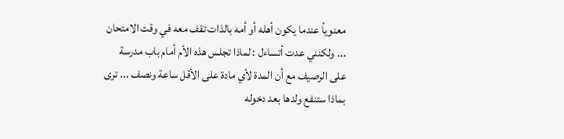معنوياً عندما يكون أهله أو أمه بالذات تقف معه في وقت الامتحان ... ولكنني عدت أتساءل : لماذا تجلس هذه الأم أمام باب مدرسة على الرصيف مع أن المدة لأي مادة على الأقل ساعة ونصف ... ترى بماذا ستنفع ولدها بعد دخوله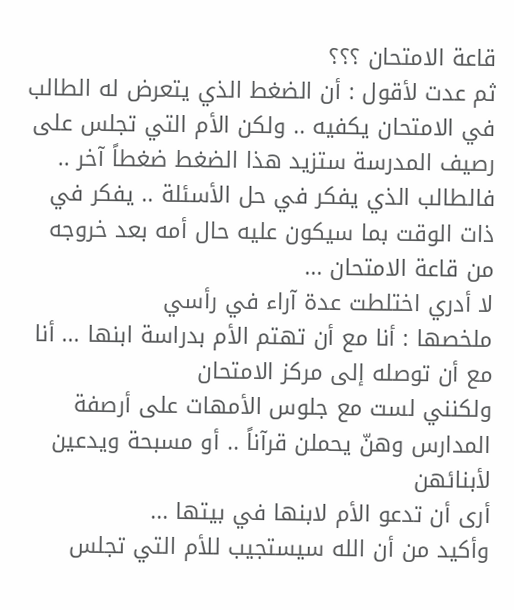قاعة الامتحان ؟؟؟
ثم عدت لأقول : أن الضغط الذي يتعرض له الطالب في الامتحان يكفيه .. ولكن الأم التي تجلس على رصيف المدرسة ستزيد هذا الضغط ضغطاً آخر .. فالطالب الذي يفكر في حل الأسئلة .. يفكر في ذات الوقت بما سيكون عليه حال أمه بعد خروجه من قاعة الامتحان ...
لا أدري اختلطت عدة آراء في رأسي
ملخصها : أنا مع أن تهتم الأم بدراسة ابنها ... أنا مع أن توصله إلى مركز الامتحان
ولكنني لست مع جلوس الأمهات على أرصفة المدارس وهنّ يحملن قرآناً .. أو مسبحة ويدعين لأبنائهن
أرى أن تدعو الأم لابنها في بيتها ...
وأكيد من أن الله سيستجيب للأم التي تجلس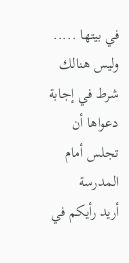في بيتها ..... وليس هنالك شرط في إجابة دعواها أن تجلس أمام المدرسة
أريد رأيكم في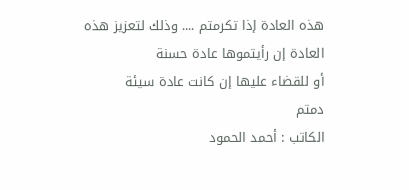هذه العادة إذا تكرمتم .... وذلك لتعزيز هذه العادة إن رأيتموها عادة حسنة
أو للقضاء عليها إن كانت عادة سيئة
دمتم
الكاتب : أحمد الحمود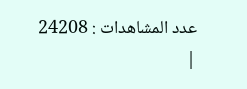عدد المشاهدات : 24208
|